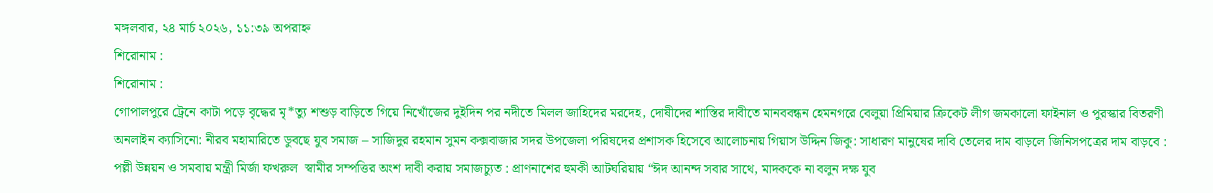মঙ্গলবার, ২৪ মার্চ ২০২৬, ১১:৩৯ অপরাহ্ন
শিরোনাম :
শিরোনাম :
গোপালপুরে ট্রেনে কাটা পড়ে বৃদ্ধের মৃ*ত্যু শশুড় বাড়িতে গিয়ে নিখোঁজের দুইদিন পর নদীতে মিলল জাহিদের মরদেহ, দোষীদের শাস্তির দাবীতে মানববন্ধন হেমনগরে বেলুয়া প্রিমিয়ার ক্রিকেট লীগ জমকালো ফাইনাল ও পুরস্কার বিতরণী  অনলাইন ক্যাসিনো: নীরব মহামারিতে ডুবছে যুব সমাজ – সাজিদুর রহমান সুমন কক্সবাজার সদর উপজেলা পরিষদের প্রশাসক হিসেবে আলোচনায় গিয়াস উদ্দিন জিকু: সাধারণ মানুষের দাবি তেলের দাম বাড়লে জিনিসপত্রের দাম বাড়বে : পল্লী উন্নয়ন ও সমবায় মন্ত্রী মির্জা ফখরুল  স্বামীর সম্পত্তির অংশ দাবী করায় সমাজচ্যুত : প্রাণনাশের হুমকী আটঘরিয়ায় “ঈদ আনন্দ সবার সাথে, মাদককে না বলুন দক্ষ যুব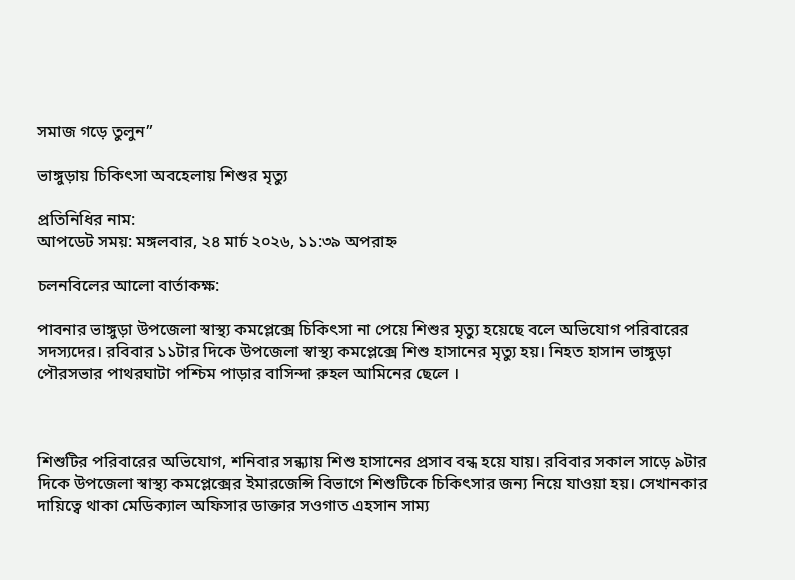সমাজ গড়ে তুলুন”

ভাঙ্গুড়ায় চিকিৎসা অবহেলায় শিশুর মৃত্যু

প্রতিনিধির নাম:
আপডেট সময়: মঙ্গলবার, ২৪ মার্চ ২০২৬, ১১:৩৯ অপরাহ্ন

চলনবিলের আলো বার্তাকক্ষ:

পাবনার ভাঙ্গুড়া উপজেলা স্বাস্থ্য কমপ্লেক্সে চিকিৎসা না পেয়ে শিশুর মৃত্যু হয়েছে বলে অভিযোগ পরিবারের সদস্যদের। রবিবার ১১টার দিকে উপজেলা স্বাস্থ্য কমপ্লেক্সে শিশু হাসানের মৃত্যু হয়। নিহত হাসান ভাঙ্গুড়া পৌরসভার পাথরঘাটা পশ্চিম পাড়ার বাসিন্দা রুহল আমিনের ছেলে ।



শিশুটির পরিবারের অভিযোগ, শনিবার সন্ধ্যায় শিশু হাসানের প্রসাব বন্ধ হয়ে যায়। রবিবার সকাল সাড়ে ৯টার দিকে উপজেলা স্বাস্থ্য কমপ্লেক্সের ইমারজেন্সি বিভাগে শিশুটিকে চিকিৎসার জন্য নিয়ে যাওয়া হয়। সেখানকার দায়িত্বে থাকা মেডিক্যাল অফিসার ডাক্তার সওগাত এহসান সাম্য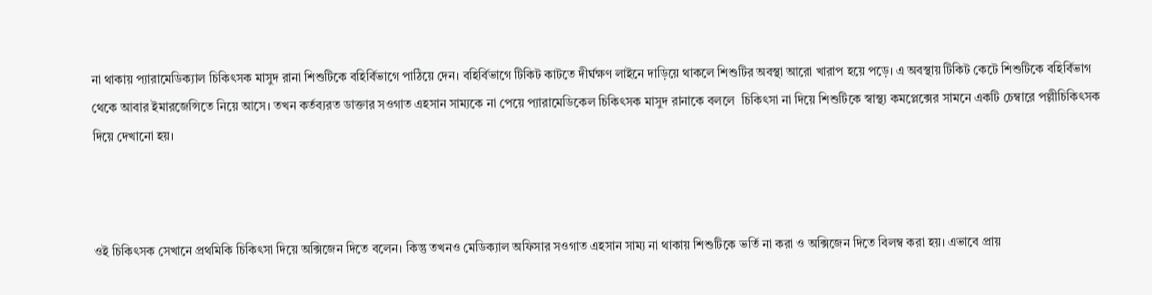না থাকায় প্যারামেডিক্যাল চিকিৎসক মাসুদ রানা শিশুটিকে বহির্বিভাগে পাঠিয়ে দেন। বহির্বিভাগে টিকিট কাটতে দীর্ঘক্ষণ লাইনে দাড়িয়ে থাকলে শিশুটির অবস্থা আরো খারাপ হয়ে পড়ে। এ অবস্থায় টিকিট কেটে শিশুটিকে বহির্বিভাগ থেকে আবার ইমারজেন্সিতে নিয়ে আসে। তখন কর্তব্যরত ডাক্তার সওগাত এহসান সাম্যকে না পেয়ে প্যারামেডিকেল চিকিৎসক মাসুদ রানাকে বললে  চিকিৎসা না দিয়ে শিশুটিকে স্বাস্থ্য কমপ্লেক্সের সামনে একটি চেম্বারে পল্লীচিকিৎসক দিয়ে দেখানো হয়।



ওই চিকিৎসক সেখানে প্রথমিকি চিকিৎসা দিয়ে অক্সিজেন দিতে বলেন। কিন্তু তখনও মেডিক্যাল অফিসার সওগাত এহসান সাম্য না থাকায় শিশুটিকে ভর্তি না করা ও অক্সিজেন দিতে বিলম্ব করা হয়। এভাবে প্রায়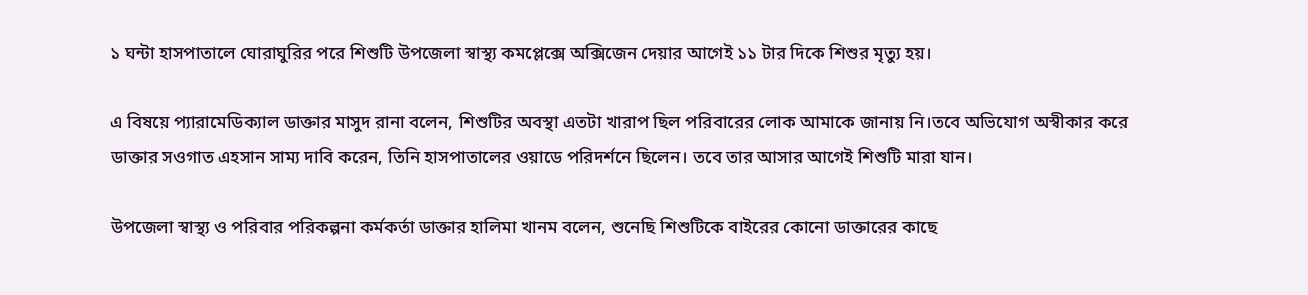১ ঘন্টা হাসপাতালে ঘোরাঘুরির পরে শিশুটি উপজেলা স্বাস্থ্য কমপ্লেক্সে অক্সিজেন দেয়ার আগেই ১১ টার দিকে শিশুর মৃত্যু হয়।

এ বিষয়ে প্যারামেডিক্যাল ডাক্তার মাসুদ রানা বলেন, শিশুটির অবস্থা এতটা খারাপ ছিল পরিবারের লোক আমাকে জানায় নি।তবে অভিযোগ অস্বীকার করে ডাক্তার সওগাত এহসান সাম্য দাবি করেন, তিনি হাসপাতালের ওয়াডে পরিদর্শনে ছিলেন। তবে তার আসার আগেই শিশুটি মারা যান।

উপজেলা স্বাস্থ্য ও পরিবার পরিকল্পনা কর্মকর্তা ডাক্তার হালিমা খানম বলেন, শুনেছি শিশুটিকে বাইরের কোনো ডাক্তারের কাছে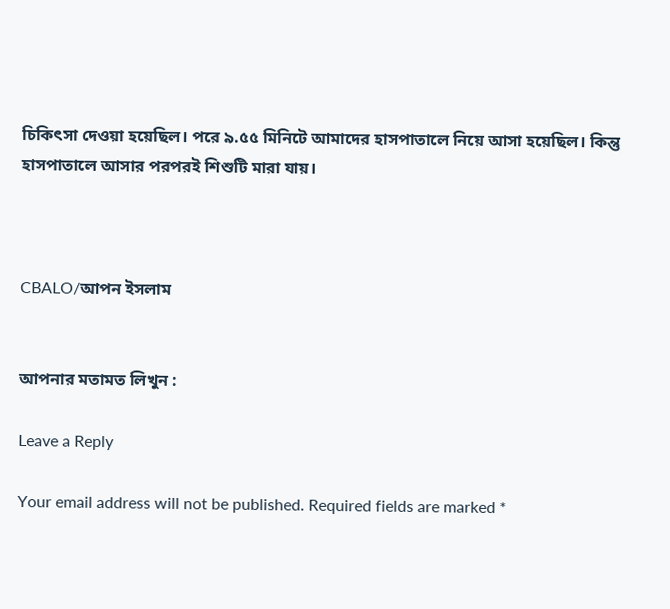চিকিৎসা দেওয়া হয়েছিল। পরে ৯.৫৫ মিনিটে আমাদের হাসপাতালে নিয়ে আসা হয়েছিল। কিন্তু হাসপাতালে আসার পরপরই শিশুটি মারা যায়।



CBALO/আপন ইসলাম


আপনার মতামত লিখুন :

Leave a Reply

Your email address will not be published. Required fields are marked *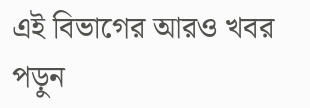এই বিভাগের আরও খবর পড়ুন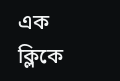এক ক্লিকে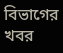বিভাগের খবর